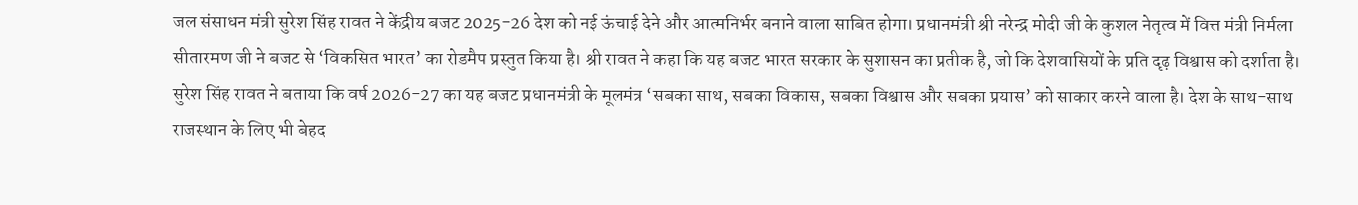जल संसाधन मंत्री सुरेश सिंह रावत ने केंद्रीय बजट 2025-26 देश को नई ऊंचाई देने और आत्मनिर्भर बनाने वाला साबित होगा। प्रधानमंत्री श्री नरेन्द्र मोदी जी के कुशल नेतृत्व में वित्त मंत्री निर्मला सीतारमण जी ने बजट से ‘विकसित भारत’ का रोडमैप प्रस्तुत किया है। श्री रावत ने कहा कि यह बजट भारत सरकार के सुशासन का प्रतीक है, जो कि देशवासियों के प्रति दृढ़ विश्वास को दर्शाता है।
सुरेश सिंह रावत ने बताया कि वर्ष 2026-27 का यह बजट प्रधानमंत्री के मूलमंत्र ‘सबका साथ, सबका विकास, सबका विश्वास और सबका प्रयास’ को साकार करने वाला है। देश के साथ-साथ राजस्थान के लिए भी बेहद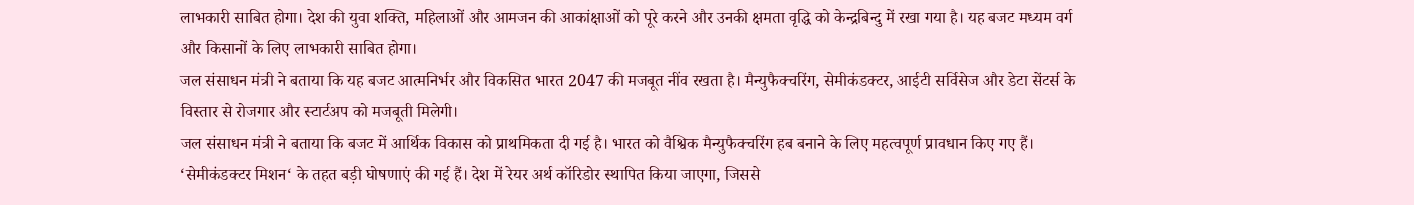लाभकारी साबित होगा। देश की युवा शक्ति, महिलाओं और आमजन की आकांक्षाओं को पूरे करने और उनकी क्षमता वृद्धि को केन्द्रबिन्दु में रखा गया है। यह बजट मध्यम वर्ग और किसानों के लिए लाभकारी साबित होगा।
जल संसाधन मंत्री ने बताया कि यह बजट आत्मनिर्भर और विकसित भारत 2047 की मजबूत नींव रखता है। मैन्युफैक्चरिंग, सेमीकंडक्टर, आईटी सर्विसेज और डेटा सेंटर्स के विस्तार से रोजगार और स्टार्टअप को मजबूती मिलेगी।
जल संसाधन मंत्री ने बताया कि बजट में आर्थिक विकास को प्राथमिकता दी गई है। भारत को वैश्विक मैन्युफैक्चरिंग हब बनाने के लिए महत्वपूर्ण प्रावधान किए गए हैं। ‘सेमीकंडक्टर मिशन‘ के तहत बड़ी घोषणाएं की गई हैं। देश में रेयर अर्थ कॉरिडोर स्थापित किया जाएगा, जिससे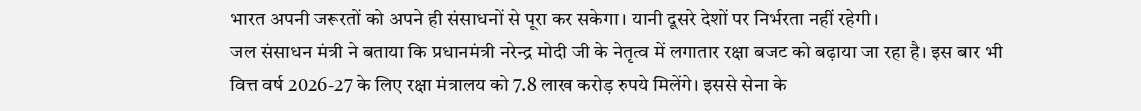भारत अपनी जरूरतों को अपने ही संसाधनों से पूरा कर सकेगा। यानी दूसरे देशों पर निर्भरता नहीं रहेगी।
जल संसाधन मंत्री ने बताया कि प्रधानमंत्री नरेन्द्र मोदी जी के नेतृत्व में लगातार रक्षा बजट को बढ़ाया जा रहा है। इस बार भी वित्त वर्ष 2026-27 के लिए रक्षा मंत्रालय को 7.8 लाख करोड़ रुपये मिलेंगे। इससे सेना के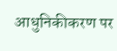आधुनिकीकरण पर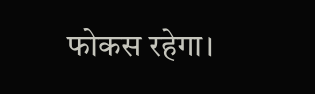फोकस रहेगा।